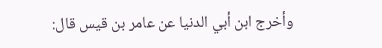وأخرج ابن أبي الدنيا عن عامر بن قيس قال: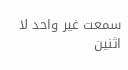سمعت غير واحد لا اثنين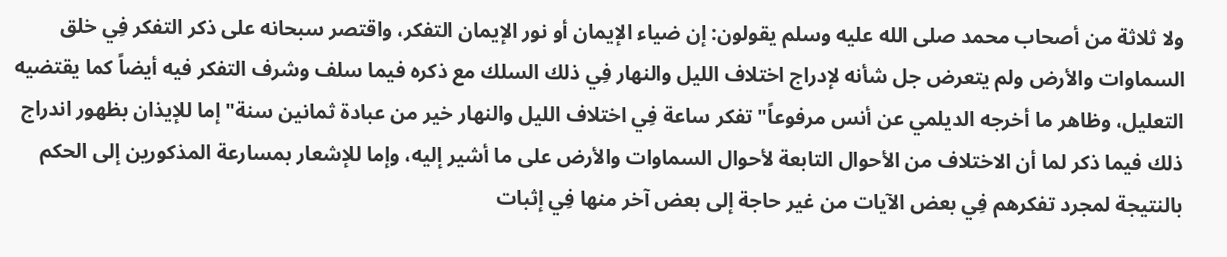ولا ثلاثة من أصحاب محمد صلى الله عليه وسلم يقولون: إن ضياء الإيمان أو نور الإيمان التفكر، واقتصر سبحانه على ذكر التفكر فِي خلق السماوات والأرض ولم يتعرض جل شأنه لإدراج اختلاف الليل والنهار فِي ذلك السلك مع ذكره فيما سلف وشرف التفكر فيه أيضاً كما يقتضيه التعليل، وظاهر ما أخرجه الديلمي عن أنس مرفوعاً"تفكر ساعة فِي اختلاف الليل والنهار خير من عبادة ثمانين سنة"إما للإيذان بظهور اندراج ذلك فيما ذكر لما أن الاختلاف من الأحوال التابعة لأحوال السماوات والأرض على ما أشير إليه، وإما للإشعار بمسارعة المذكورين إلى الحكم بالنتيجة لمجرد تفكرهم فِي بعض الآيات من غير حاجة إلى بعض آخر منها فِي إثبات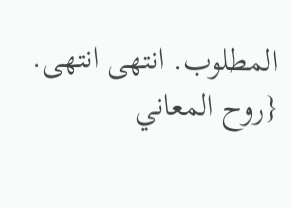المطلوب. انتهى انتهى. {روح المعاني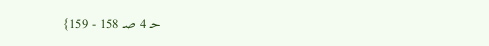حـ 4 صـ 158 - 159}